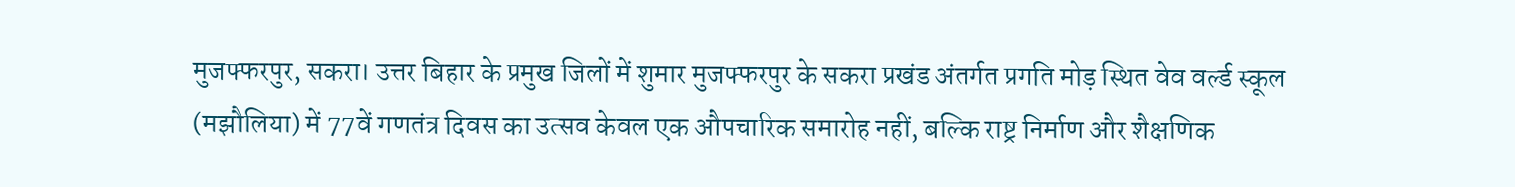मुजफ्फरपुर, सकरा। उत्तर बिहार के प्रमुख जिलों में शुमार मुजफ्फरपुर के सकरा प्रखंड अंतर्गत प्रगति मोड़ स्थित वेव वर्ल्ड स्कूल (मझौलिया) में 77वें गणतंत्र दिवस का उत्सव केवल एक औपचारिक समारोह नहीं, बल्कि राष्ट्र निर्माण और शैक्षणिक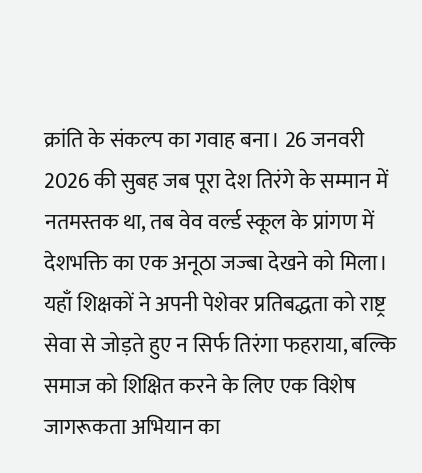क्रांति के संकल्प का गवाह बना। 26 जनवरी 2026 की सुबह जब पूरा देश तिरंगे के सम्मान में नतमस्तक था, तब वेव वर्ल्ड स्कूल के प्रांगण में देशभक्ति का एक अनूठा जज्बा देखने को मिला। यहाँ शिक्षकों ने अपनी पेशेवर प्रतिबद्धता को राष्ट्र सेवा से जोड़ते हुए न सिर्फ तिरंगा फहराया, बल्कि समाज को शिक्षित करने के लिए एक विशेष जागरूकता अभियान का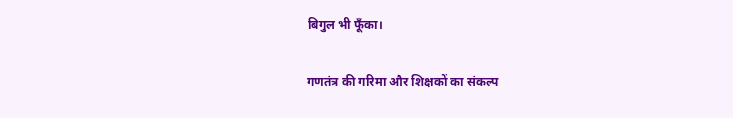बिगुल भी फूँका।

गणतंत्र की गरिमा और शिक्षकों का संकल्प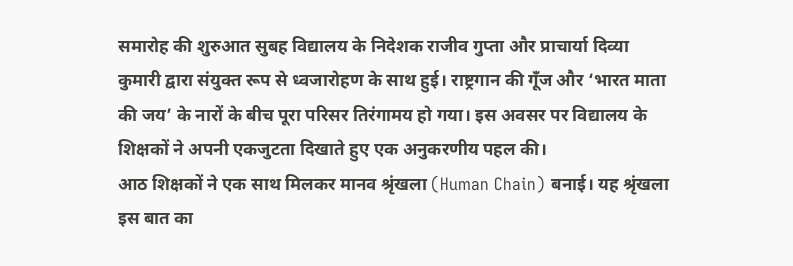समारोह की शुरुआत सुबह विद्यालय के निदेशक राजीव गुप्ता और प्राचार्या दिव्या कुमारी द्वारा संयुक्त रूप से ध्वजारोहण के साथ हुई। राष्ट्रगान की गूँज और ‘भारत माता की जय’ के नारों के बीच पूरा परिसर तिरंगामय हो गया। इस अवसर पर विद्यालय के शिक्षकों ने अपनी एकजुटता दिखाते हुए एक अनुकरणीय पहल की।
आठ शिक्षकों ने एक साथ मिलकर मानव श्रृंखला (Human Chain) बनाई। यह श्रृंखला इस बात का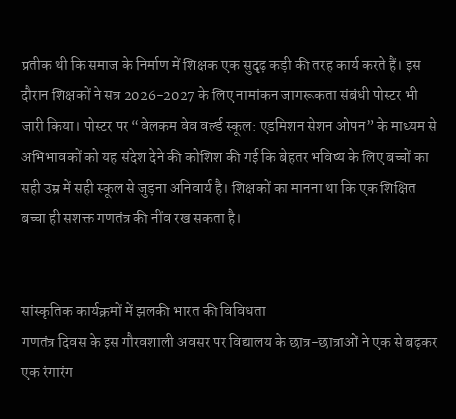प्रतीक थी कि समाज के निर्माण में शिक्षक एक सुदृढ़ कड़ी की तरह कार्य करते हैं। इस दौरान शिक्षकों ने सत्र 2026-2027 के लिए नामांकन जागरूकता संबंधी पोस्टर भी जारी किया। पोस्टर पर “वेलकम वेव वर्ल्ड स्कूल: एडमिशन सेशन ओपन” के माध्यम से अभिभावकों को यह संदेश देने की कोशिश की गई कि बेहतर भविष्य के लिए बच्चों का सही उम्र में सही स्कूल से जुड़ना अनिवार्य है। शिक्षकों का मानना था कि एक शिक्षित बच्चा ही सशक्त गणतंत्र की नींव रख सकता है।


सांस्कृतिक कार्यक्रमों में झलकी भारत की विविधता
गणतंत्र दिवस के इस गौरवशाली अवसर पर विद्यालय के छात्र-छात्राओं ने एक से बढ़कर एक रंगारंग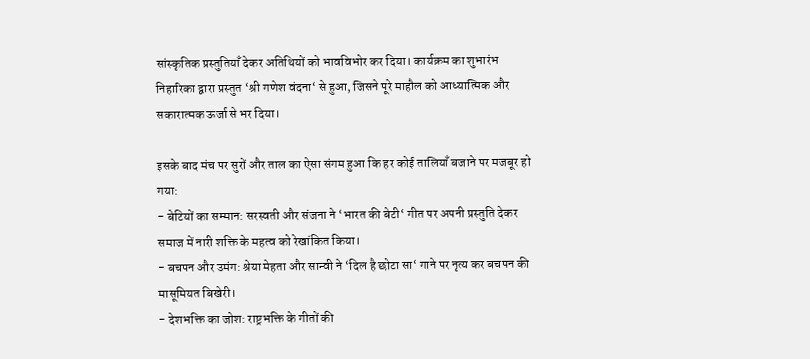सांस्कृतिक प्रस्तुतियाँ देकर अतिथियों को भावविभोर कर दिया। कार्यक्रम का शुभारंभ निहारिका द्वारा प्रस्तुत ‘श्री गणेश वंदना‘ से हुआ, जिसने पूरे माहौल को आध्यात्मिक और सकारात्मक ऊर्जा से भर दिया।

इसके बाद मंच पर सुरों और ताल का ऐसा संगम हुआ कि हर कोई तालियाँ बजाने पर मजबूर हो गया:
- बेटियों का सम्मान: सरस्वती और संजना ने ‘भारत की बेटी‘ गीत पर अपनी प्रस्तुति देकर समाज में नारी शक्ति के महत्व को रेखांकित किया।
- बचपन और उमंग: श्रेया मेहता और सान्वी ने ‘दिल है छोटा सा‘ गाने पर नृत्य कर बचपन की मासूमियत बिखेरी।
- देशभक्ति का जोश: राष्ट्रभक्ति के गीतों की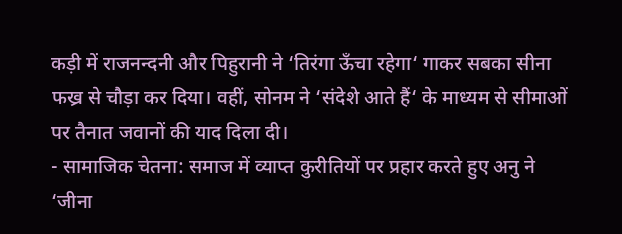कड़ी में राजनन्दनी और पिहुरानी ने ‘तिरंगा ऊँचा रहेगा‘ गाकर सबका सीना फख्र से चौड़ा कर दिया। वहीं, सोनम ने ‘संदेशे आते हैं‘ के माध्यम से सीमाओं पर तैनात जवानों की याद दिला दी।
- सामाजिक चेतना: समाज में व्याप्त कुरीतियों पर प्रहार करते हुए अनु ने ‘जीना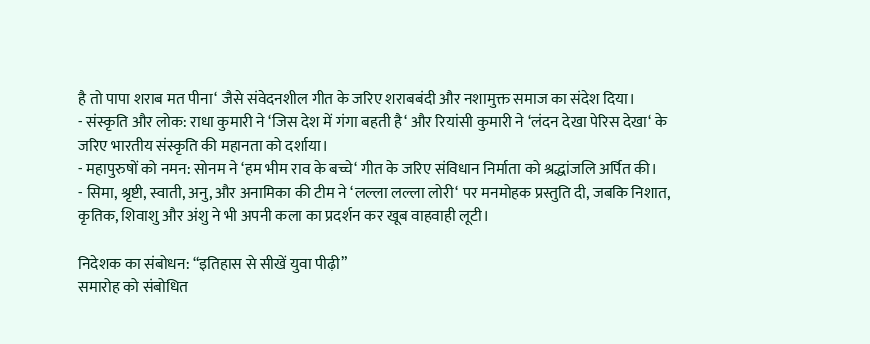है तो पापा शराब मत पीना‘ जैसे संवेदनशील गीत के जरिए शराबबंदी और नशामुक्त समाज का संदेश दिया।
- संस्कृति और लोक: राधा कुमारी ने ‘जिस देश में गंगा बहती है‘ और रियांसी कुमारी ने ‘लंदन देखा पेरिस देखा‘ के जरिए भारतीय संस्कृति की महानता को दर्शाया।
- महापुरुषों को नमन: सोनम ने ‘हम भीम राव के बच्चे‘ गीत के जरिए संविधान निर्माता को श्रद्धांजलि अर्पित की।
- सिमा, श्रृष्टी, स्वाती, अनु, और अनामिका की टीम ने ‘लल्ला लल्ला लोरी‘ पर मनमोहक प्रस्तुति दी, जबकि निशात, कृतिक, शिवाशु और अंशु ने भी अपनी कला का प्रदर्शन कर खूब वाहवाही लूटी।

निदेशक का संबोधन: “इतिहास से सीखें युवा पीढ़ी”
समारोह को संबोधित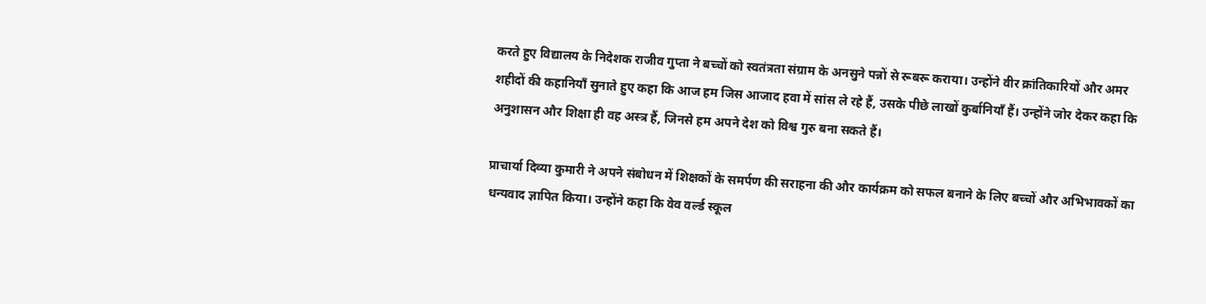करते हुए विद्यालय के निदेशक राजीव गुप्ता ने बच्चों को स्वतंत्रता संग्राम के अनसुने पन्नों से रूबरू कराया। उन्होंने वीर क्रांतिकारियों और अमर शहीदों की कहानियाँ सुनाते हुए कहा कि आज हम जिस आजाद हवा में सांस ले रहे हैं, उसके पीछे लाखों कुर्बानियाँ हैं। उन्होंने जोर देकर कहा कि अनुशासन और शिक्षा ही वह अस्त्र हैं, जिनसे हम अपने देश को विश्व गुरु बना सकते हैं।

प्राचार्या दिव्या कुमारी ने अपने संबोधन में शिक्षकों के समर्पण की सराहना की और कार्यक्रम को सफल बनाने के लिए बच्चों और अभिभावकों का धन्यवाद ज्ञापित किया। उन्होंने कहा कि वेव वर्ल्ड स्कूल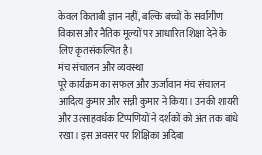केवल किताबी ज्ञान नहीं, बल्कि बच्चों के सर्वांगीण विकास और नैतिक मूल्यों पर आधारित शिक्षा देने के लिए कृतसंकल्पित है।
मंच संचालन और व्यवस्था
पूरे कार्यक्रम का सफल और ऊर्जावान मंच संचालन आदित्य कुमार और सन्नी कुमार ने किया। उनकी शायरी और उत्साहवर्धक टिप्पणियों ने दर्शकों को अंत तक बांधे रखा। इस अवसर पर शिक्षिका अदिबा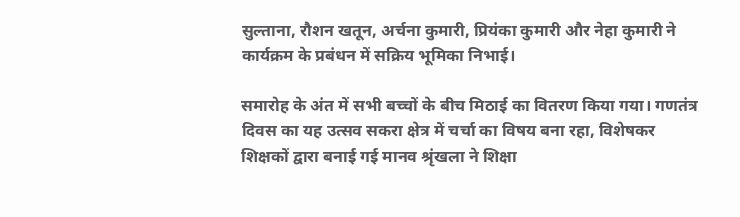सुल्ताना, रौशन खतून, अर्चना कुमारी, प्रियंका कुमारी और नेहा कुमारी ने कार्यक्रम के प्रबंधन में सक्रिय भूमिका निभाई।

समारोह के अंत में सभी बच्चों के बीच मिठाई का वितरण किया गया। गणतंत्र दिवस का यह उत्सव सकरा क्षेत्र में चर्चा का विषय बना रहा, विशेषकर शिक्षकों द्वारा बनाई गई मानव श्रृंखला ने शिक्षा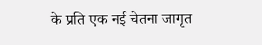के प्रति एक नई चेतना जागृत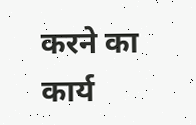करने का कार्य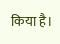किया है।